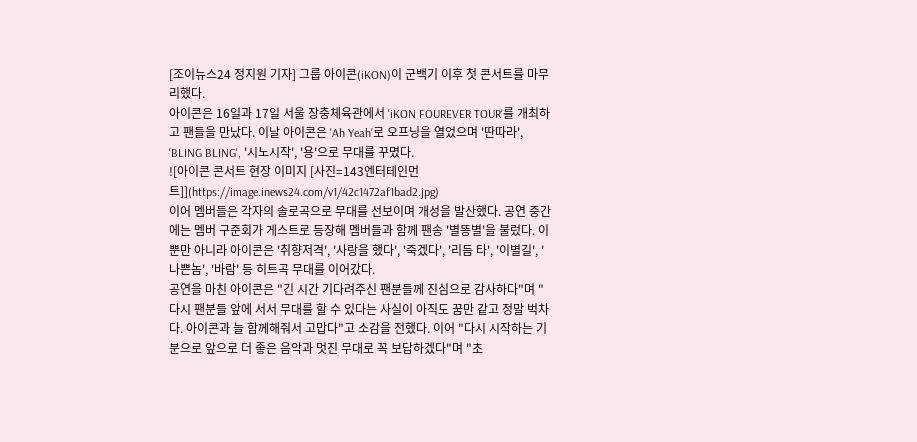[조이뉴스24 정지원 기자] 그룹 아이콘(iKON)이 군백기 이후 첫 콘서트를 마무리했다.
아이콘은 16일과 17일 서울 장충체육관에서 'iKON FOUREVER TOUR'를 개최하고 팬들을 만났다. 이날 아이콘은 'Ah Yeah'로 오프닝을 열었으며 '딴따라', 'BLING BLING', '시노시작', '용'으로 무대를 꾸몄다.
![아이콘 콘서트 현장 이미지 [사진=143엔터테인먼트]](https://image.inews24.com/v1/42c1472af1bad2.jpg)
이어 멤버들은 각자의 솔로곡으로 무대를 선보이며 개성을 발산했다. 공연 중간에는 멤버 구준회가 게스트로 등장해 멤버들과 함께 팬송 '별똥별'을 불렀다. 이뿐만 아니라 아이콘은 '취향저격', '사랑을 했다', '죽겠다', '리듬 타', '이별길', '나쁜놈', '바람' 등 히트곡 무대를 이어갔다.
공연을 마친 아이콘은 "긴 시간 기다려주신 팬분들께 진심으로 감사하다"며 "다시 팬분들 앞에 서서 무대를 할 수 있다는 사실이 아직도 꿈만 같고 정말 벅차다. 아이콘과 늘 함께해줘서 고맙다"고 소감을 전했다. 이어 "다시 시작하는 기분으로 앞으로 더 좋은 음악과 멋진 무대로 꼭 보답하겠다"며 "초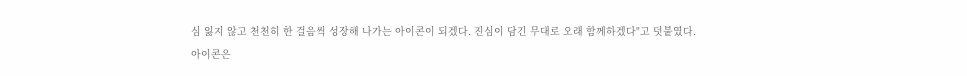심 잃지 않고 천천히 한 걸음씩 성장해 나가는 아이콘이 되겠다. 진심이 담긴 무대로 오래 함께하겠다"고 덧붙였다.
아이콘은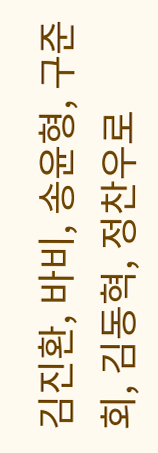김진환, 바비, 송윤형, 구준회, 김동혁, 정찬우로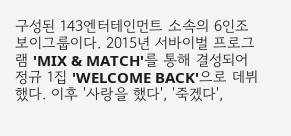구성된 143엔터테인먼트 소속의 6인조 보이그룹이다. 2015년 서바이벌 프로그램 'MIX & MATCH'를 통해 결성되어 정규 1집 'WELCOME BACK'으로 데뷔했다. 이후 '사랑을 했다', '죽겠다',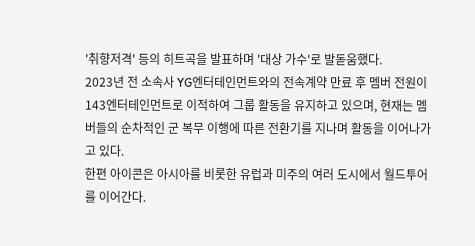'취향저격' 등의 히트곡을 발표하며 '대상 가수'로 발돋움했다.
2023년 전 소속사 YG엔터테인먼트와의 전속계약 만료 후 멤버 전원이 143엔터테인먼트로 이적하여 그룹 활동을 유지하고 있으며, 현재는 멤버들의 순차적인 군 복무 이행에 따른 전환기를 지나며 활동을 이어나가고 있다.
한편 아이콘은 아시아를 비롯한 유럽과 미주의 여러 도시에서 월드투어를 이어간다.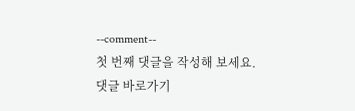--comment--
첫 번째 댓글을 작성해 보세요.
댓글 바로가기